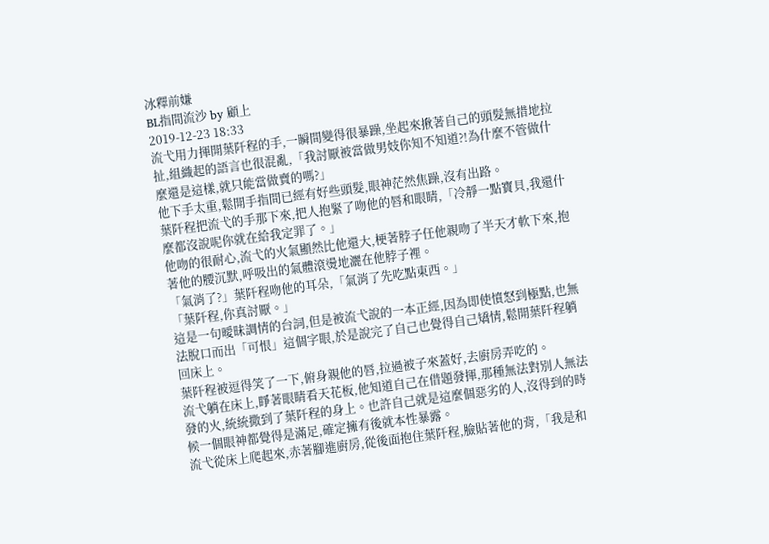冰釋前嫌
BL指間流沙 by 顧上
2019-12-23 18:33
流弋用力揮開葉阡程的手,一瞬間變得很暴躁,坐起來揪著自己的頭髮無措地拉扯,組織起的語言也很混亂,「我討厭被當做男妓你知不知道?!為什麼不管做什麼還是這樣,就只能當做賣的嗎?」
他下手太重,鬆開手指間已經有好些頭髮,眼神茫然焦躁,沒有出路。
葉阡程把流弋的手那下來,把人抱緊了吻他的唇和眼睛,「冷靜一點寶貝,我還什麼都沒說呢你就在給我定罪了。」
他吻的很耐心,流弋的火氣顯然比他還大,梗著脖子任他親吻了半天才軟下來,抱著他的腰沉默,呼吸出的氣體滾燙地灑在他脖子裡。
「氣消了?」葉阡程吻他的耳朵,「氣消了先吃點東西。」
「葉阡程,你真討厭。」
這是一句曖昧調情的台詞,但是被流弋說的一本正經,因為即使憤怒到極點,也無法脫口而出「可恨」這個字眼,於是說完了自己也覺得自己矯情,鬆開葉阡程躺回床上。
葉阡程被逗得笑了一下,俯身親他的唇,拉過被子來蓋好,去廚房弄吃的。
流弋躺在床上,睜著眼睛看天花板,他知道自己在借題發揮,那種無法對別人無法發的火,統統撒到了葉阡程的身上。也許自己就是這麼個惡劣的人,沒得到的時候一個眼神都覺得是滿足,確定擁有後就本性暴露。
流弋從床上爬起來,赤著腳進廚房,從後面抱住葉阡程,臉貼著他的背,「我是和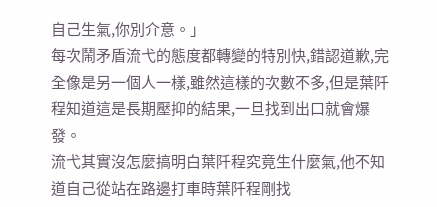自己生氣,你別介意。」
每次鬧矛盾流弋的態度都轉變的特別快,錯認道歉,完全像是另一個人一樣,雖然這樣的次數不多,但是葉阡程知道這是長期壓抑的結果,一旦找到出口就會爆發。
流弋其實沒怎麼搞明白葉阡程究竟生什麼氣,他不知道自己從站在路邊打車時葉阡程剛找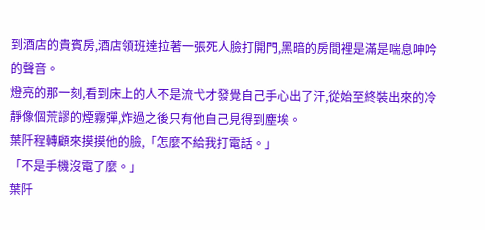到酒店的貴賓房,酒店領班達拉著一張死人臉打開門,黑暗的房間裡是滿是喘息呻吟的聲音。
燈亮的那一刻,看到床上的人不是流弋才發覺自己手心出了汗,從始至終裝出來的冷靜像個荒謬的煙霧彈,炸過之後只有他自己見得到塵埃。
葉阡程轉顧來摸摸他的臉,「怎麼不給我打電話。」
「不是手機沒電了麼。」
葉阡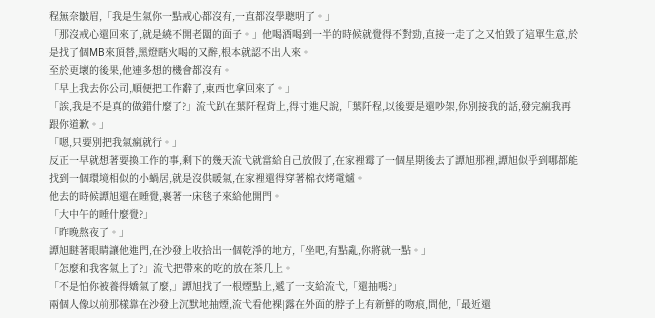程無奈皺眉,「我是生氣你一點戒心都沒有,一直都沒學聰明了。」
「那沒戒心還回來了,就是繞不開老闆的面子。」他喝酒喝到一半的時候就覺得不對勁,直接一走了之又怕毀了這單生意,於是找了個MB來頂替,黑燈瞎火喝的又醉,根本就認不出人來。
至於更壞的後果,他連多想的機會都沒有。
「早上我去你公司,順便把工作辭了,東西也拿回來了。」
「誒,我是不是真的做錯什麼了?」流弋趴在葉阡程背上,得寸進尺說,「葉阡程,以後要是還吵架,你別接我的話,發完瘋我再跟你道歉。」
「嗯,只要別把我氣瘋就行。」
反正一早就想著要換工作的事,剩下的幾天流弋就當給自己放假了,在家裡霉了一個星期後去了譚旭那裡,譚旭似乎到哪都能找到一個環境相似的小蝸居,就是沒供暖氣,在家裡還得穿著棉衣烤電爐。
他去的時候譚旭還在睡覺,裹著一床毯子來給他開門。
「大中午的睡什麼覺?」
「昨晚熬夜了。」
譚旭瞇著眼睛讓他進門,在沙發上收拾出一個乾淨的地方,「坐吧,有點亂,你將就一點。」
「怎麼和我客氣上了?」流弋把帶來的吃的放在茶几上。
「不是怕你被養得嬌氣了麼,」譚旭找了一根煙點上,遞了一支給流弋,「還抽嗎?」
兩個人像以前那樣靠在沙發上沉默地抽煙,流弋看他裸|露在外面的脖子上有新鮮的吻痕,問他,「最近還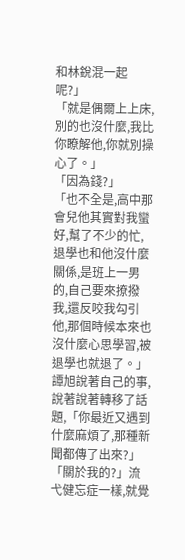和林銳混一起呢?」
「就是偶爾上上床,別的也沒什麼,我比你瞭解他,你就別操心了。」
「因為錢?」
「也不全是,高中那會兒他其實對我蠻好,幫了不少的忙,退學也和他沒什麼關係,是班上一男的,自己要來撩撥我,還反咬我勾引他,那個時候本來也沒什麼心思學習,被退學也就退了。」譚旭說著自己的事,說著說著轉移了話題,「你最近又遇到什麼麻煩了,那種新聞都傳了出來?」
「關於我的?」流弋健忘症一樣,就覺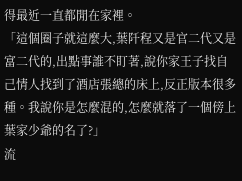得最近一直都閒在家裡。
「這個圈子就這麼大,葉阡程又是官二代又是富二代的,出點事誰不盯著,說你家王子找自己情人找到了酒店張總的床上,反正版本很多種。我說你是怎麼混的,怎麼就落了一個傍上葉家少爺的名了?」
流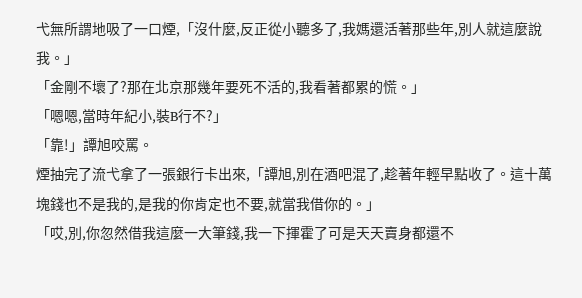弋無所謂地吸了一口煙,「沒什麼,反正從小聽多了,我媽還活著那些年,別人就這麼說我。」
「金剛不壞了?那在北京那幾年要死不活的,我看著都累的慌。」
「嗯嗯,當時年紀小,裝B行不?」
「靠!」譚旭咬罵。
煙抽完了流弋拿了一張銀行卡出來,「譚旭,別在酒吧混了,趁著年輕早點收了。這十萬塊錢也不是我的,是我的你肯定也不要,就當我借你的。」
「哎,別,你忽然借我這麼一大筆錢,我一下揮霍了可是天天賣身都還不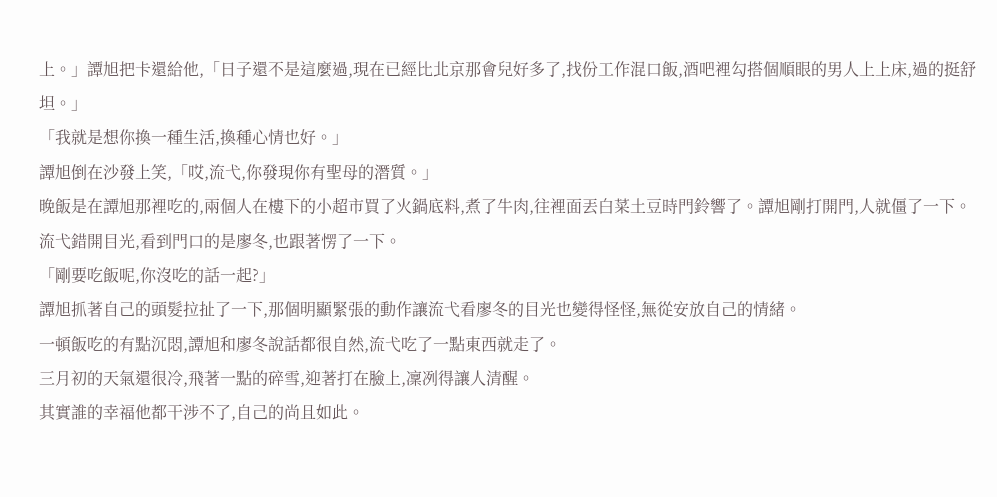上。」譚旭把卡還給他,「日子還不是這麼過,現在已經比北京那會兒好多了,找份工作混口飯,酒吧裡勾搭個順眼的男人上上床,過的挺舒坦。」
「我就是想你換一種生活,換種心情也好。」
譚旭倒在沙發上笑,「哎,流弋,你發現你有聖母的潛質。」
晚飯是在譚旭那裡吃的,兩個人在樓下的小超市買了火鍋底料,煮了牛肉,往裡面丟白菜土豆時門鈴響了。譚旭剛打開門,人就僵了一下。
流弋錯開目光,看到門口的是廖冬,也跟著愣了一下。
「剛要吃飯呢,你沒吃的話一起?」
譚旭抓著自己的頭髮拉扯了一下,那個明顯緊張的動作讓流弋看廖冬的目光也變得怪怪,無從安放自己的情緒。
一頓飯吃的有點沉悶,譚旭和廖冬說話都很自然,流弋吃了一點東西就走了。
三月初的天氣還很冷,飛著一點的碎雪,迎著打在臉上,凜冽得讓人清醒。
其實誰的幸福他都干涉不了,自己的尚且如此。